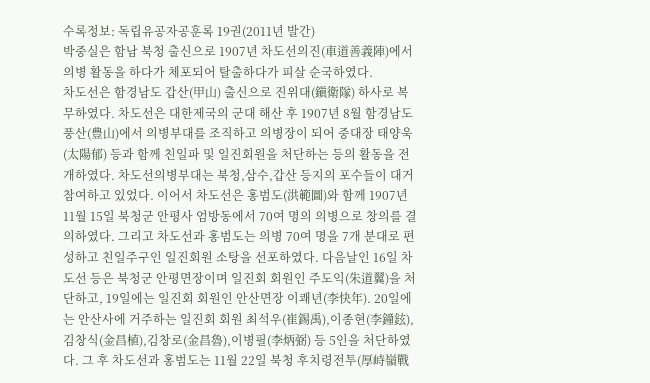수록정보: 독립유공자공훈록 19권(2011년 발간)
박중실은 함남 북청 출신으로 1907년 차도선의진(車道善義陣)에서 의병 활동을 하다가 체포되어 탈출하다가 피살 순국하였다.
차도선은 함경남도 갑산(甲山) 출신으로 진위대(鎭衛隊) 하사로 복무하였다. 차도선은 대한제국의 군대 해산 후 1907년 8월 함경남도 풍산(豊山)에서 의병부대를 조직하고 의병장이 되어 중대장 태양욱(太陽郁) 등과 함께 친일파 및 일진회원을 처단하는 등의 활동을 전개하였다. 차도선의병부대는 북청,삼수,갑산 등지의 포수들이 대거 참여하고 있었다. 이어서 차도선은 홍범도(洪範圖)와 함께 1907년 11월 15일 북청군 안평사 엄방동에서 70여 명의 의병으로 창의를 결의하였다. 그리고 차도선과 홍범도는 의병 70여 명을 7개 분대로 편성하고 친일주구인 일진회원 소탕을 선포하였다. 다음날인 16일 차도선 등은 북청군 안평면장이며 일진회 회원인 주도익(朱道翼)을 처단하고, 19일에는 일진회 회원인 안산면장 이쾌년(李快年). 20일에는 안산사에 거주하는 일진회 회원 최석우(崔錫禹),이종현(李鐘鉉),김창식(金昌植),김창로(金昌魯),이병필(李炳弼) 등 5인을 처단하였다. 그 후 차도선과 홍범도는 11월 22일 북청 후치령전투(厚峙嶺戰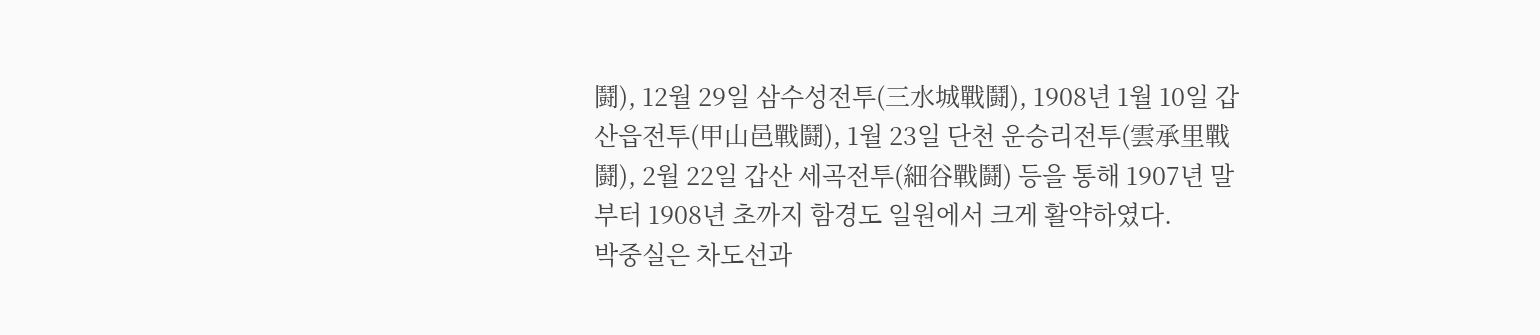鬪), 12월 29일 삼수성전투(三水城戰鬪), 1908년 1월 10일 갑산읍전투(甲山邑戰鬪), 1월 23일 단천 운승리전투(雲承里戰鬪), 2월 22일 갑산 세곡전투(細谷戰鬪) 등을 통해 1907년 말부터 1908년 초까지 함경도 일원에서 크게 활약하였다.
박중실은 차도선과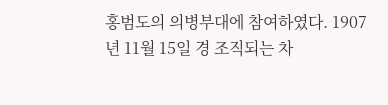홍범도의 의병부대에 참여하였다. 1907년 11월 15일 경 조직되는 차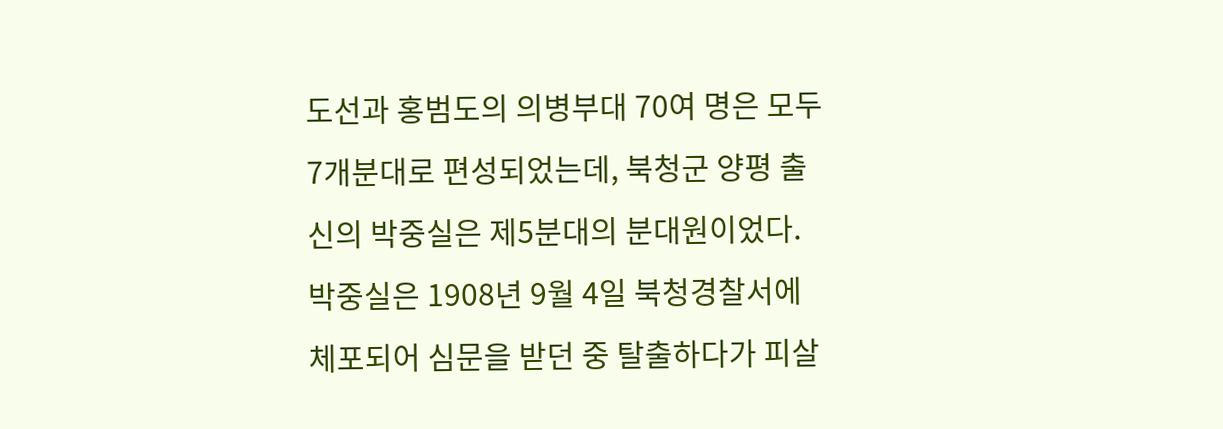도선과 홍범도의 의병부대 70여 명은 모두 7개분대로 편성되었는데, 북청군 양평 출신의 박중실은 제5분대의 분대원이었다. 박중실은 1908년 9월 4일 북청경찰서에 체포되어 심문을 받던 중 탈출하다가 피살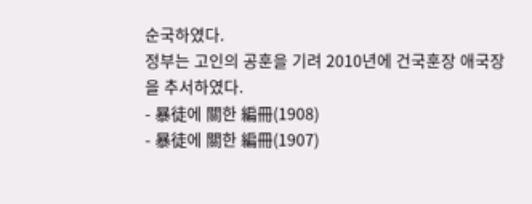순국하였다.
정부는 고인의 공훈을 기려 2010년에 건국훈장 애국장을 추서하였다.
- 暴徒에 關한 編冊(1908)
- 暴徒에 關한 編冊(1907)